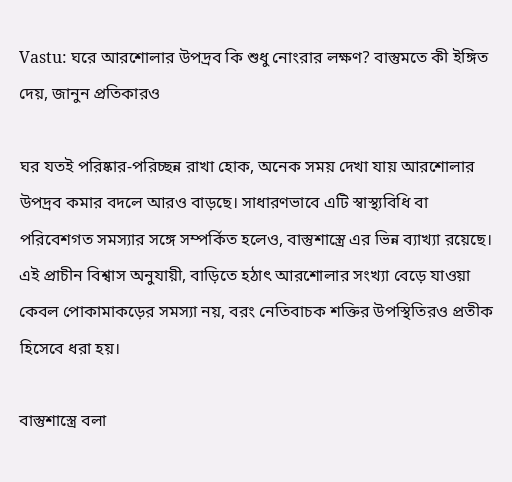Vastu: ঘরে আরশোলার উপদ্রব কি শুধু নোংরার লক্ষণ? বাস্তুমতে কী ইঙ্গিত দেয়, জানুন প্রতিকারও

ঘর যতই পরিষ্কার-পরিচ্ছন্ন রাখা হোক, অনেক সময় দেখা যায় আরশোলার উপদ্রব কমার বদলে আরও বাড়ছে। সাধারণভাবে এটি স্বাস্থ্যবিধি বা পরিবেশগত সমস্যার সঙ্গে সম্পর্কিত হলেও, বাস্তুশাস্ত্রে এর ভিন্ন ব্যাখ্যা রয়েছে। এই প্রাচীন বিশ্বাস অনুযায়ী, বাড়িতে হঠাৎ আরশোলার সংখ্যা বেড়ে যাওয়া কেবল পোকামাকড়ের সমস্যা নয়, বরং নেতিবাচক শক্তির উপস্থিতিরও প্রতীক হিসেবে ধরা হয়।

বাস্তুশাস্ত্রে বলা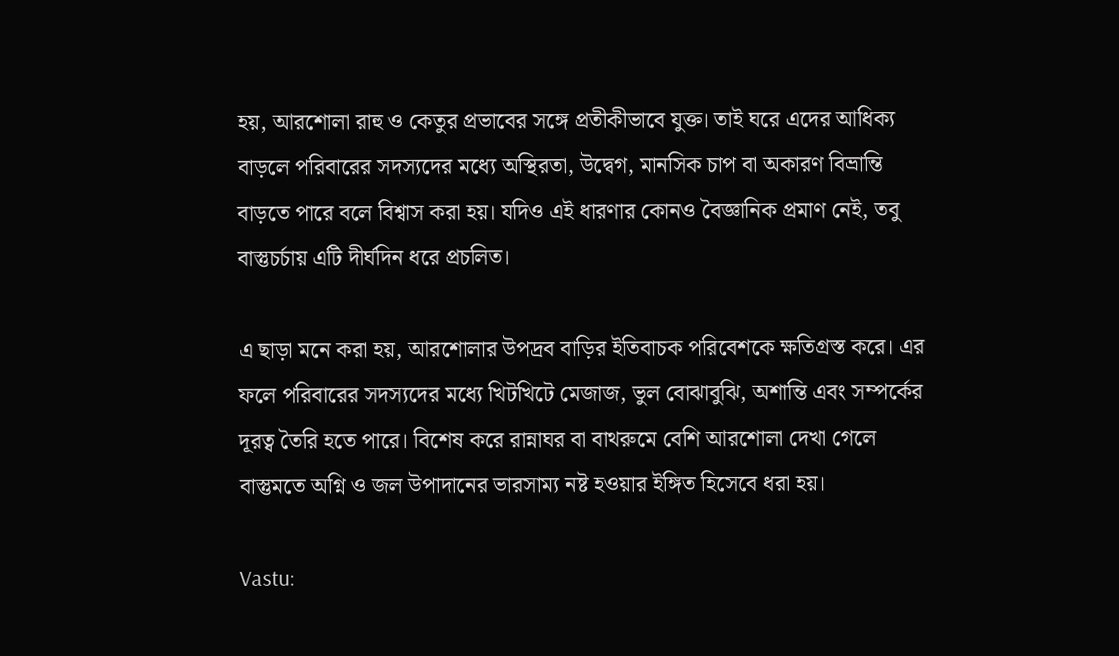হয়, আরশোলা রাহু ও কেতুর প্রভাবের সঙ্গে প্রতীকীভাবে যুক্ত। তাই ঘরে এদের আধিক্য বাড়লে পরিবারের সদস্যদের মধ্যে অস্থিরতা, উদ্বেগ, মানসিক চাপ বা অকারণ বিভ্রান্তি বাড়তে পারে বলে বিশ্বাস করা হয়। যদিও এই ধারণার কোনও বৈজ্ঞানিক প্রমাণ নেই, তবু বাস্তুচর্চায় এটি দীর্ঘদিন ধরে প্রচলিত।

এ ছাড়া মনে করা হয়, আরশোলার উপদ্রব বাড়ির ইতিবাচক পরিবেশকে ক্ষতিগ্রস্ত করে। এর ফলে পরিবারের সদস্যদের মধ্যে খিটখিটে মেজাজ, ভুল বোঝাবুঝি, অশান্তি এবং সম্পর্কের দূরত্ব তৈরি হতে পারে। বিশেষ করে রান্নাঘর বা বাথরুমে বেশি আরশোলা দেখা গেলে বাস্তুমতে অগ্নি ও জল উপাদানের ভারসাম্য নষ্ট হওয়ার ইঙ্গিত হিসেবে ধরা হয়।

Vastu: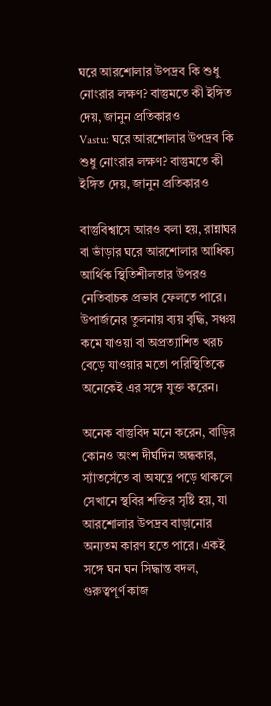ঘরে আরশোলার উপদ্রব কি শুধু নোংরার লক্ষণ? বাস্তুমতে কী ইঙ্গিত দেয়, জানুন প্রতিকারও
Vastu: ঘরে আরশোলার উপদ্রব কি শুধু নোংরার লক্ষণ? বাস্তুমতে কী ইঙ্গিত দেয়, জানুন প্রতিকারও

বাস্তুবিশ্বাসে আরও বলা হয়, রান্নাঘর বা ভাঁড়ার ঘরে আরশোলার আধিক্য আর্থিক স্থিতিশীলতার উপরও নেতিবাচক প্রভাব ফেলতে পারে। উপার্জনের তুলনায় ব্যয় বৃদ্ধি, সঞ্চয় কমে যাওয়া বা অপ্রত্যাশিত খরচ বেড়ে যাওয়ার মতো পরিস্থিতিকে অনেকেই এর সঙ্গে যুক্ত করেন।

অনেক বাস্তুবিদ মনে করেন, বাড়ির কোনও অংশ দীর্ঘদিন অন্ধকার, স্যাঁতসেঁতে বা অযত্নে পড়ে থাকলে সেখানে স্থবির শক্তির সৃষ্টি হয়, যা আরশোলার উপদ্রব বাড়ানোর অন্যতম কারণ হতে পারে। একই সঙ্গে ঘন ঘন সিদ্ধান্ত বদল, গুরুত্বপূর্ণ কাজ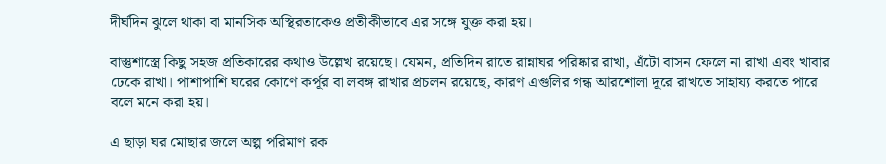দীর্ঘদিন ঝুলে থাকা বা মানসিক অস্থিরতাকেও প্রতীকীভাবে এর সঙ্গে যুক্ত করা হয়।

বাস্তুশাস্ত্রে কিছু সহজ প্রতিকারের কথাও উল্লেখ রয়েছে। যেমন, প্রতিদিন রাতে রান্নাঘর পরিষ্কার রাখা, এঁটো বাসন ফেলে না রাখা এবং খাবার ঢেকে রাখা। পাশাপাশি ঘরের কোণে কর্পূর বা লবঙ্গ রাখার প্রচলন রয়েছে, কারণ এগুলির গন্ধ আরশোলা দূরে রাখতে সাহায্য করতে পারে বলে মনে করা হয়।

এ ছাড়া ঘর মোছার জলে অল্প পরিমাণ রক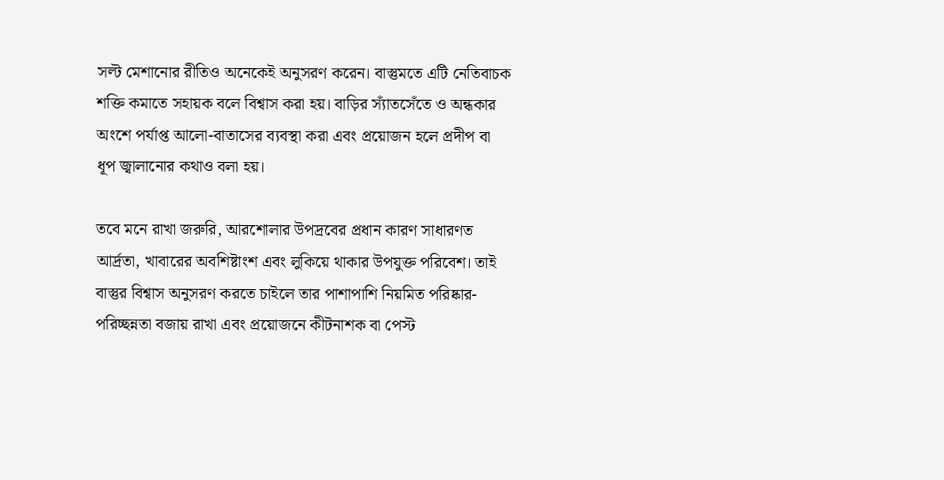সল্ট মেশানোর রীতিও অনেকেই অনুসরণ করেন। বাস্তুমতে এটি নেতিবাচক শক্তি কমাতে সহায়ক বলে বিশ্বাস করা হয়। বাড়ির স্যাঁতসেঁতে ও অন্ধকার অংশে পর্যাপ্ত আলো-বাতাসের ব্যবস্থা করা এবং প্রয়োজন হলে প্রদীপ বা ধূপ জ্বালানোর কথাও বলা হয়।

তবে মনে রাখা জরুরি, আরশোলার উপদ্রবের প্রধান কারণ সাধারণত আর্দ্রতা, খাবারের অবশিষ্টাংশ এবং লুকিয়ে থাকার উপযুক্ত পরিবেশ। তাই বাস্তুর বিশ্বাস অনুসরণ করতে চাইলে তার পাশাপাশি নিয়মিত পরিষ্কার-পরিচ্ছন্নতা বজায় রাখা এবং প্রয়োজনে কীটনাশক বা পেস্ট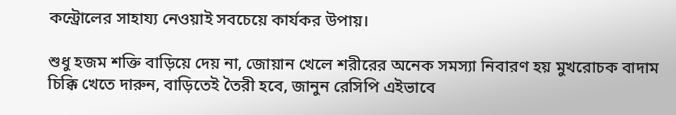কন্ট্রোলের সাহায্য নেওয়াই সবচেয়ে কার্যকর উপায়।

শুধু হজম শক্তি বাড়িয়ে দেয় না, জোয়ান খেলে শরীরের অনেক সমস্যা নিবারণ হয় মুখরোচক বাদাম চিক্কি খেতে দারুন, বাড়িতেই তৈরী হবে, জানুন রেসিপি এইভাবে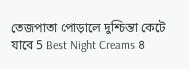তেজপাতা পোড়ালে দুশ্চিন্তা কেটে যাবে 5 Best Night Creams ৪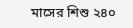মাসের শিশু ২৪০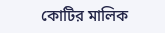কোটির মালিক